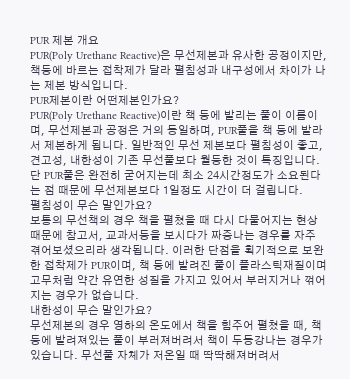PUR 제본 개요
PUR(Poly Urethane Reactive)은 무선제본과 유사한 공정이지만, 책등에 바르는 접착제가 달라 펼침성과 내구성에서 차이가 나는 제본 방식입니다.
PUR제본이란 어떤제본인가요?
PUR(Poly Urethane Reactive)이란 책 등에 발리는 풀이 이름이며, 무선제본과 공정은 거의 동일하며, PUR풀을 책 등에 발라서 제본하게 됩니다. 일반적인 무선 제본보다 펼침성이 좋고, 견고성, 내한성이 기존 무선풀보다 월등한 것이 특징입니다. 단 PUR풀은 완전히 굳어지는데 최소 24시간정도가 소요된다는 점 때문에 무선제본보다 1일정도 시간이 더 걸립니다.
펼침성이 무슨 말인가요?
보통의 무선책의 경우 책을 펼쳤을 때 다시 다물어지는 현상 때문에 참고서, 교과서등을 보시다가 짜증나는 경우를 자주 겪어보셨으리라 생각됩니다. 이러한 단점을 획기적으로 보완한 접착제가 PUR이며, 책 등에 발려진 풀이 플라스틱재질이며 고무처럼 약간 유연한 성질을 가지고 있어서 부러지거나 꺾어지는 경우가 없습니다.
내한성이 무슨 말인가요?
무선제본의 경우 영하의 온도에서 책을 힘주어 펼쳤을 때, 책 등에 발려져있는 풀이 부러져버려서 책이 두동강나는 경우가 있습니다. 무선풀 자체가 저온일 때 딱딱해져버려서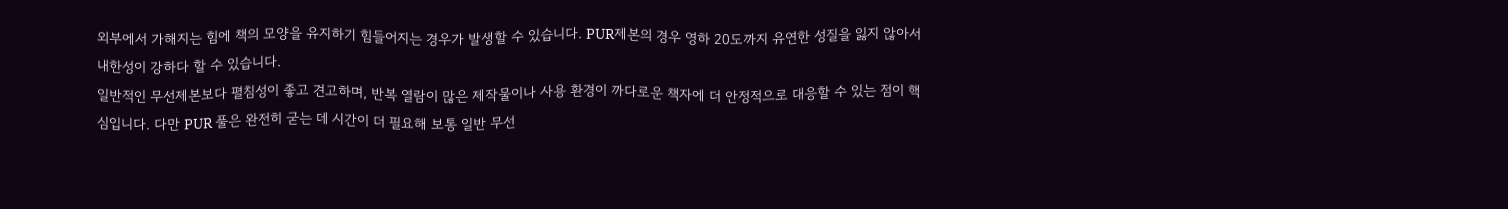외부에서 가해지는 힘에 책의 모양을 유지하기 힘들어지는 경우가 발생할 수 있습니다. PUR제본의 경우 영하 20도까지 유연한 성질을 잃지 않아서 내한성이 강하다 할 수 있습니다.
일반적인 무선제본보다 펼침성이 좋고 견고하며, 반복 열람이 많은 제작물이나 사용 환경이 까다로운 책자에 더 안정적으로 대응할 수 있는 점이 핵심입니다. 다만 PUR 풀은 완전히 굳는 데 시간이 더 필요해 보통 일반 무선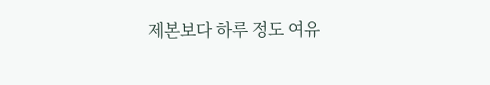제본보다 하루 정도 여유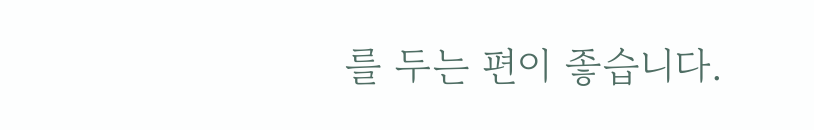를 두는 편이 좋습니다.